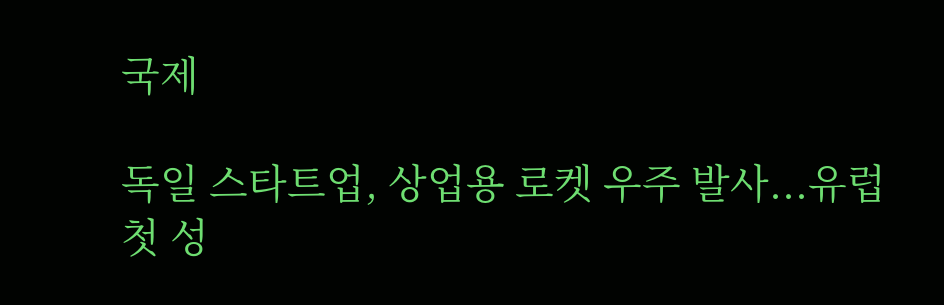국제

독일 스타트업, 상업용 로켓 우주 발사...유럽 첫 성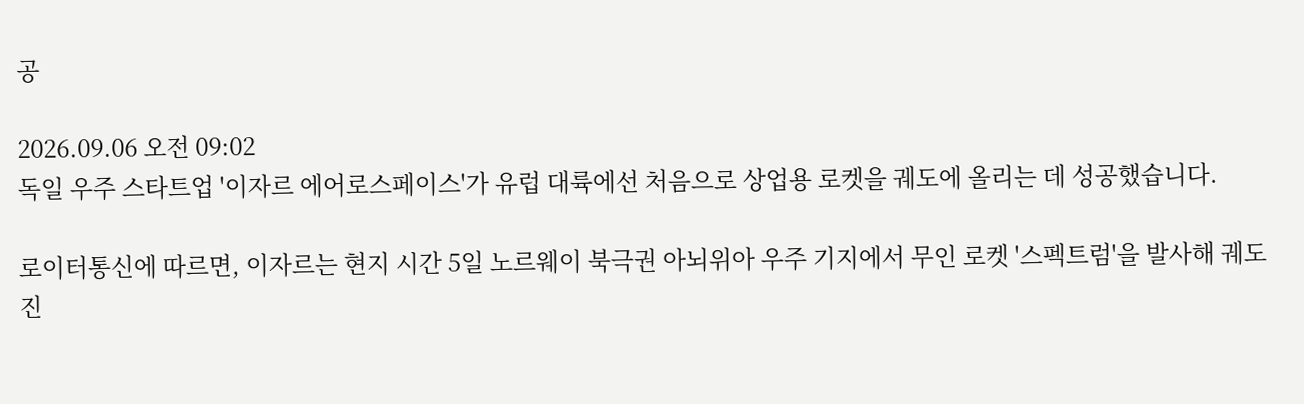공

2026.09.06 오전 09:02
독일 우주 스타트업 '이자르 에어로스페이스'가 유럽 대륙에선 처음으로 상업용 로켓을 궤도에 올리는 데 성공했습니다.

로이터통신에 따르면, 이자르는 현지 시간 5일 노르웨이 북극권 아뇌위아 우주 기지에서 무인 로켓 '스펙트럼'을 발사해 궤도 진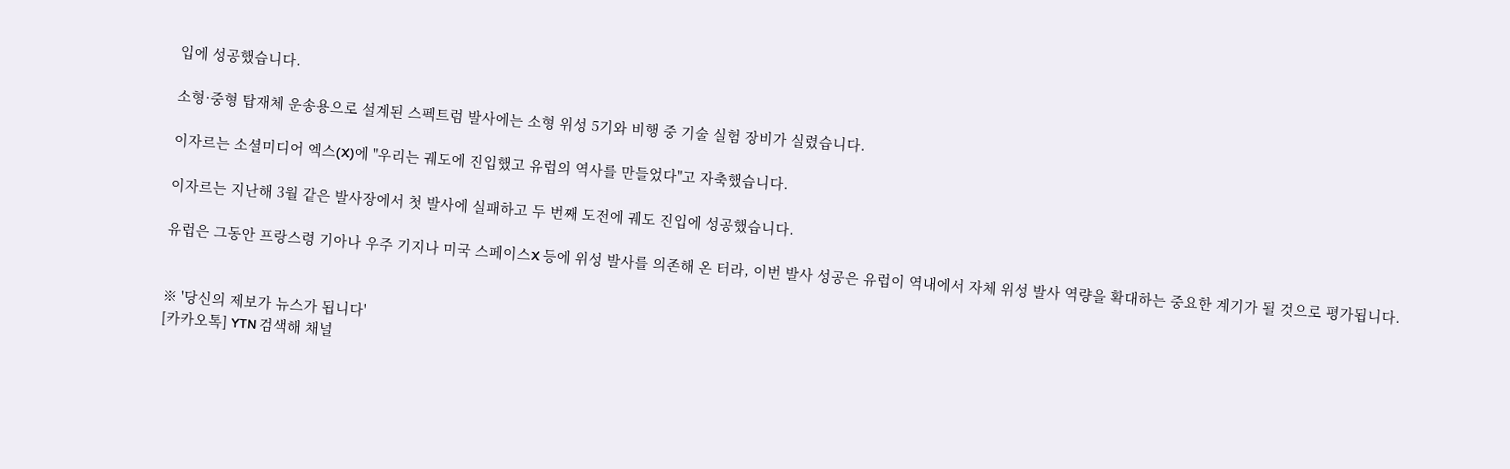입에 성공했습니다.

소형·중형 탑재체 운송용으로 설계된 스펙트럼 발사에는 소형 위성 5기와 비행 중 기술 실험 장비가 실렸습니다.

이자르는 소셜미디어 엑스(X)에 "우리는 궤도에 진입했고 유럽의 역사를 만들었다"고 자축했습니다.

이자르는 지난해 3월 같은 발사장에서 첫 발사에 실패하고 두 번째 도전에 궤도 진입에 성공했습니다.

유럽은 그동안 프랑스령 기아나 우주 기지나 미국 스페이스X 등에 위성 발사를 의존해 온 터라, 이번 발사 성공은 유럽이 역내에서 자체 위성 발사 역량을 확대하는 중요한 계기가 될 것으로 평가됩니다.


※ '당신의 제보가 뉴스가 됩니다'
[카카오톡] YTN 검색해 채널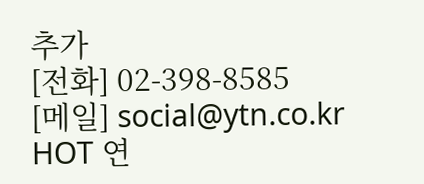추가
[전화] 02-398-8585
[메일] social@ytn.co.kr
HOT 연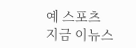예 스포츠
지금 이뉴스